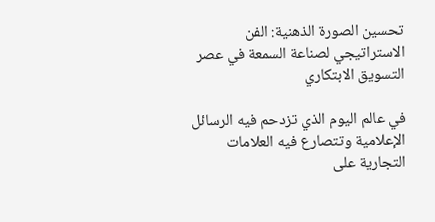تحسين الصورة الذهنية: الفن الاستراتيجي لصناعة السمعة في عصر التسويق الابتكاري

في عالم اليوم الذي تزدحم فيه الرسائل الإعلامية وتتصارع فيه العلامات التجارية على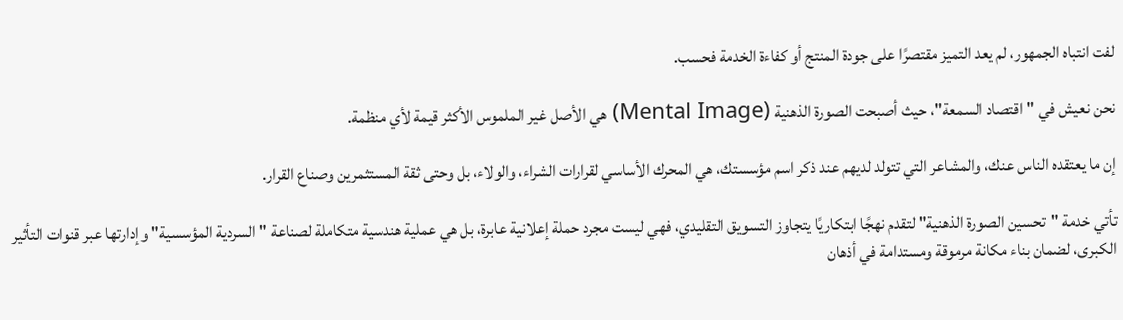لفت انتباه الجمهور، لم يعد التميز مقتصرًا على جودة المنتج أو كفاءة الخدمة فحسب.

نحن نعيش في "اقتصاد السمعة"، حيث أصبحت الصورة الذهنية (Mental Image) هي الأصل غير الملموس الأكثر قيمة لأي منظمة.

إن ما يعتقده الناس عنك، والمشاعر التي تتولد لديهم عند ذكر اسم مؤسستك، هي المحرك الأساسي لقرارات الشراء، والولاء، بل وحتى ثقة المستثمرين وصناع القرار.

تأتي خدمة "تحسين الصورة الذهنية" لتقدم نهجًا ابتكاريًا يتجاوز التسويق التقليدي، فهي ليست مجرد حملة إعلانية عابرة، بل هي عملية هندسية متكاملة لصناعة "السردية المؤسسية" وإدارتها عبر قنوات التأثير الكبرى، لضمان بناء مكانة مرموقة ومستدامة في أذهان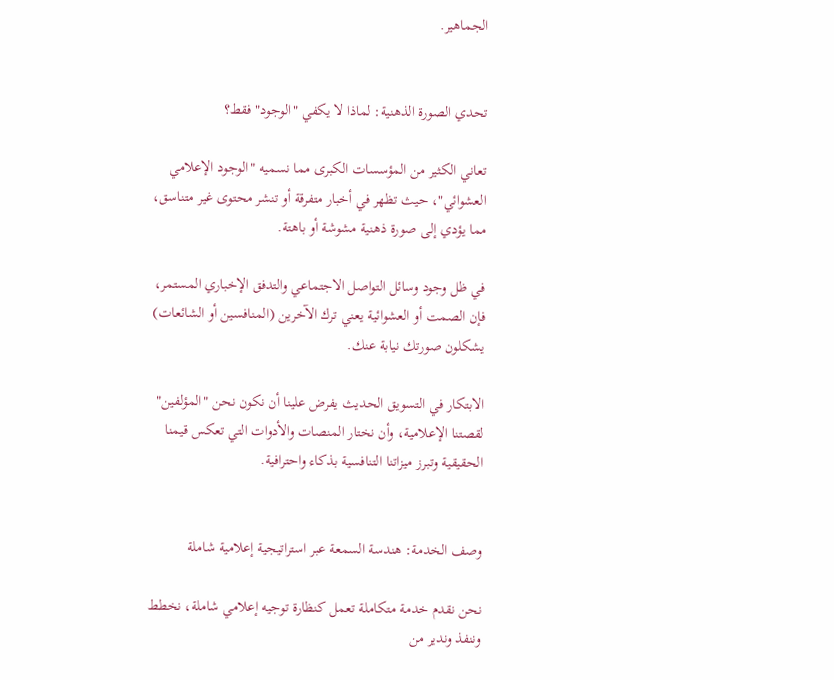الجماهير.


تحدي الصورة الذهنية: لماذا لا يكفي "الوجود" فقط؟

تعاني الكثير من المؤسسات الكبرى مما نسميه "الوجود الإعلامي العشوائي"، حيث تظهر في أخبار متفرقة أو تنشر محتوى غير متناسق، مما يؤدي إلى صورة ذهنية مشوشة أو باهتة.

في ظل وجود وسائل التواصل الاجتماعي والتدفق الإخباري المستمر، فإن الصمت أو العشوائية يعني ترك الآخرين (المنافسين أو الشائعات) يشكلون صورتك نيابة عنك.

الابتكار في التسويق الحديث يفرض علينا أن نكون نحن "المؤلفين" لقصتنا الإعلامية، وأن نختار المنصات والأدوات التي تعكس قيمنا الحقيقية وتبرز ميزاتنا التنافسية بذكاء واحترافية.


وصف الخدمة: هندسة السمعة عبر استراتيجية إعلامية شاملة

نحن نقدم خدمة متكاملة تعمل كنظارة توجيه إعلامي شاملة، نخطط وننفذ وندير من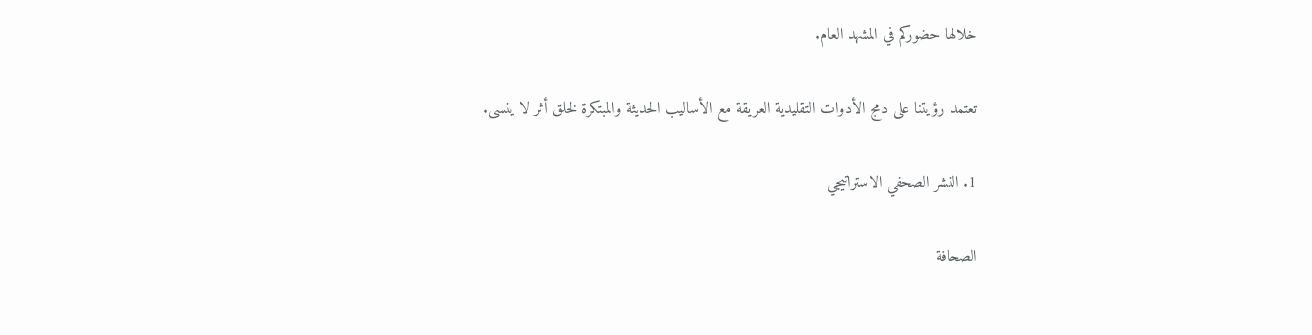خلالها حضوركم في المشهد العام.

تعتمد رؤيتنا على دمج الأدوات التقليدية العريقة مع الأساليب الحديثة والمبتكرة لخلق أثر لا ينسى.

1. النشر الصحفي الاستراتيجي

الصحافة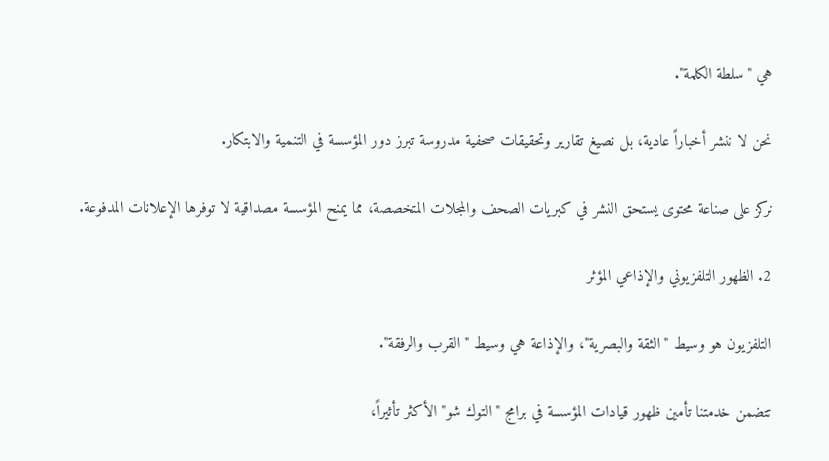هي "سلطة الكلمة".

نحن لا ننشر أخباراً عادية، بل نصيغ تقارير وتحقيقات صحفية مدروسة تبرز دور المؤسسة في التنمية والابتكار.

نركز على صناعة محتوى يستحق النشر في كبريات الصحف والمجلات المتخصصة، مما يمنح المؤسسة مصداقية لا توفرها الإعلانات المدفوعة.

2. الظهور التلفزيوني والإذاعي المؤثر

التلفزيون هو وسيط "الثقة والبصرية"، والإذاعة هي وسيط "القرب والرفقة".

تتضمن خدمتنا تأمين ظهور قيادات المؤسسة في برامج "التوك شو" الأكثر تأثيراً،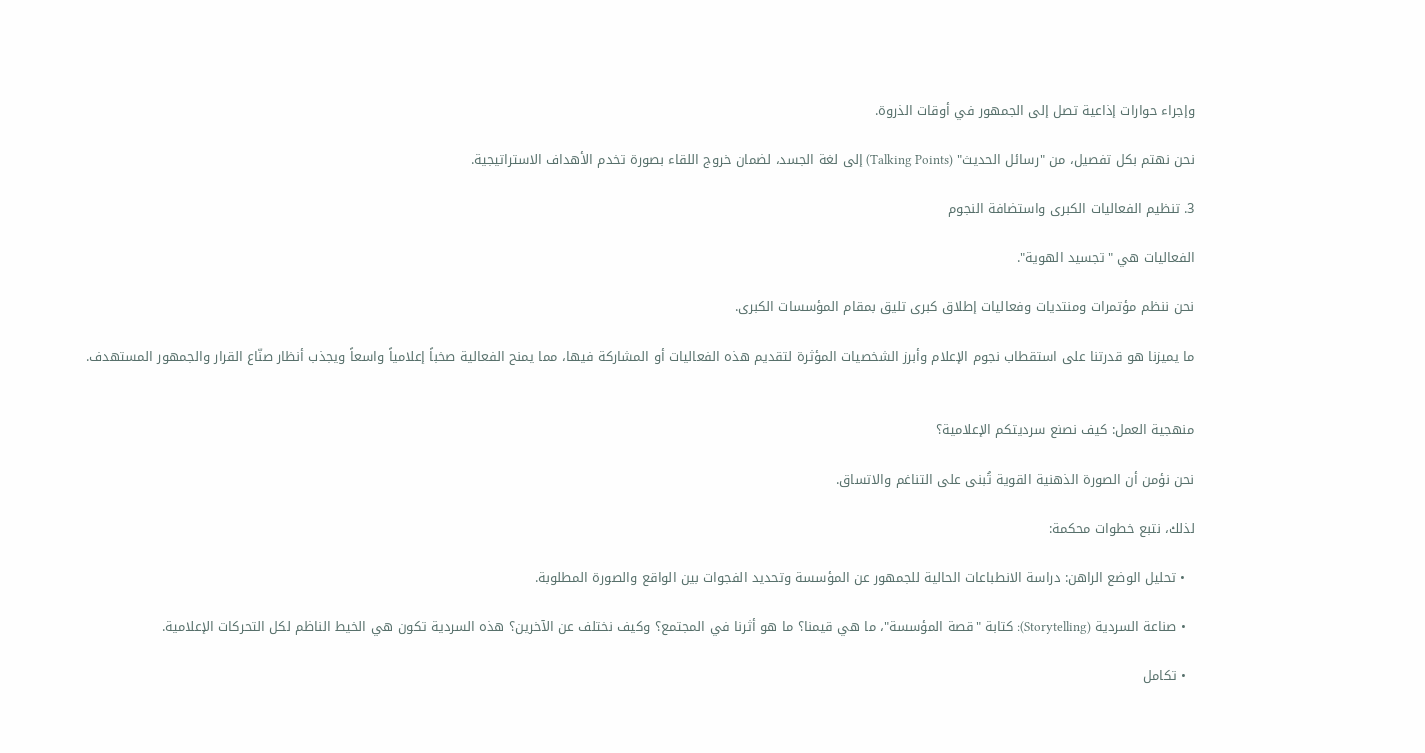وإجراء حوارات إذاعية تصل إلى الجمهور في أوقات الذروة.

نحن نهتم بكل تفصيل، من "رسائل الحديث" (Talking Points) إلى لغة الجسد، لضمان خروج اللقاء بصورة تخدم الأهداف الاستراتيجية.

3. تنظيم الفعاليات الكبرى واستضافة النجوم

الفعاليات هي "تجسيد الهوية".

نحن ننظم مؤتمرات ومنتديات وفعاليات إطلاق كبرى تليق بمقام المؤسسات الكبرى.

ما يميزنا هو قدرتنا على استقطاب نجوم الإعلام وأبرز الشخصيات المؤثرة لتقديم هذه الفعاليات أو المشاركة فيها، مما يمنح الفعالية صخباً إعلامياً واسعاً ويجذب أنظار صنّاع القرار والجمهور المستهدف.


منهجية العمل: كيف نصنع سرديتكم الإعلامية؟

نحن نؤمن أن الصورة الذهنية القوية تُبنى على التناغم والاتساق.

لذلك، نتبع خطوات محكمة:

  • تحليل الوضع الراهن: دراسة الانطباعات الحالية للجمهور عن المؤسسة وتحديد الفجوات بين الواقع والصورة المطلوبة.

  • صناعة السردية (Storytelling): كتابة "قصة المؤسسة"، ما هي قيمنا؟ ما هو أثرنا في المجتمع؟ وكيف نختلف عن الآخرين؟ هذه السردية تكون هي الخيط الناظم لكل التحركات الإعلامية.

  • تكامل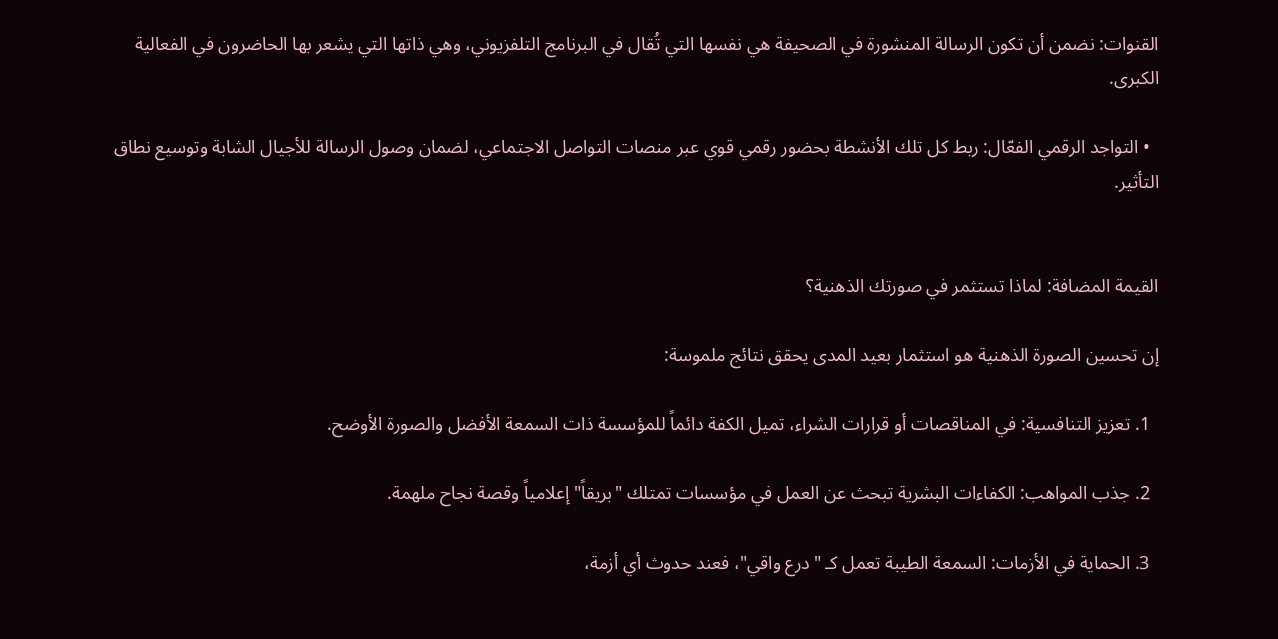القنوات: نضمن أن تكون الرسالة المنشورة في الصحيفة هي نفسها التي تُقال في البرنامج التلفزيوني، وهي ذاتها التي يشعر بها الحاضرون في الفعالية الكبرى.

  • التواجد الرقمي الفعّال: ربط كل تلك الأنشطة بحضور رقمي قوي عبر منصات التواصل الاجتماعي، لضمان وصول الرسالة للأجيال الشابة وتوسيع نطاق التأثير.


القيمة المضافة: لماذا تستثمر في صورتك الذهنية؟

إن تحسين الصورة الذهنية هو استثمار بعيد المدى يحقق نتائج ملموسة:

  1. تعزيز التنافسية: في المناقصات أو قرارات الشراء، تميل الكفة دائماً للمؤسسة ذات السمعة الأفضل والصورة الأوضح.

  2. جذب المواهب: الكفاءات البشرية تبحث عن العمل في مؤسسات تمتلك "بريقاً" إعلامياً وقصة نجاح ملهمة.

  3. الحماية في الأزمات: السمعة الطيبة تعمل كـ "درع واقي"، فعند حدوث أي أزمة،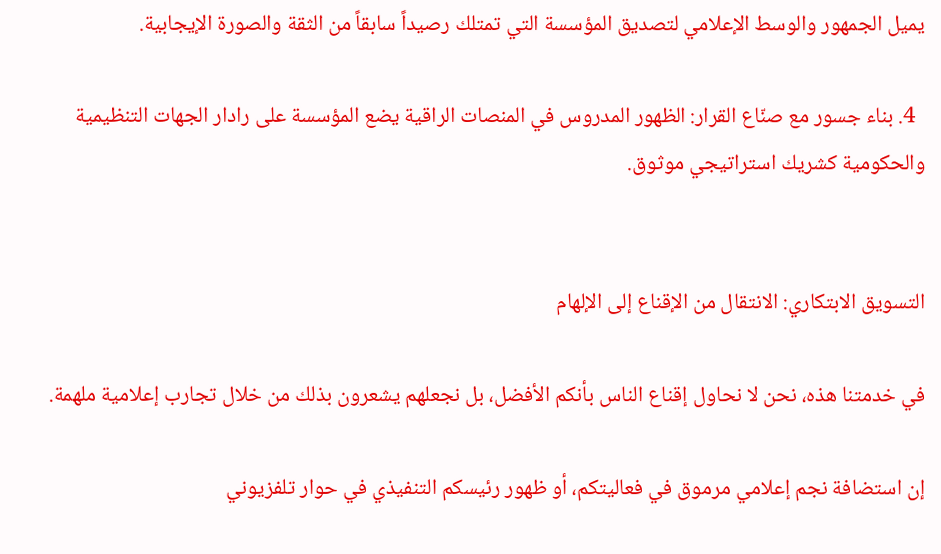يميل الجمهور والوسط الإعلامي لتصديق المؤسسة التي تمتلك رصيداً سابقاً من الثقة والصورة الإيجابية.

  4. بناء جسور مع صنّاع القرار: الظهور المدروس في المنصات الراقية يضع المؤسسة على رادار الجهات التنظيمية والحكومية كشريك استراتيجي موثوق.


التسويق الابتكاري: الانتقال من الإقناع إلى الإلهام

في خدمتنا هذه، نحن لا نحاول إقناع الناس بأنكم الأفضل، بل نجعلهم يشعرون بذلك من خلال تجارب إعلامية ملهمة.

إن استضافة نجم إعلامي مرموق في فعاليتكم، أو ظهور رئيسكم التنفيذي في حوار تلفزيوني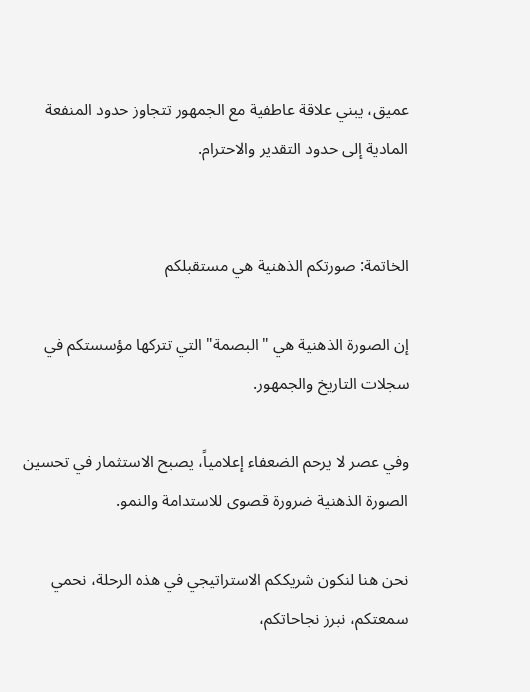عميق، يبني علاقة عاطفية مع الجمهور تتجاوز حدود المنفعة المادية إلى حدود التقدير والاحترام.


الخاتمة: صورتكم الذهنية هي مستقبلكم

إن الصورة الذهنية هي "البصمة" التي تتركها مؤسستكم في سجلات التاريخ والجمهور.

وفي عصر لا يرحم الضعفاء إعلامياً، يصبح الاستثمار في تحسين الصورة الذهنية ضرورة قصوى للاستدامة والنمو.

نحن هنا لنكون شريككم الاستراتيجي في هذه الرحلة، نحمي سمعتكم، نبرز نجاحاتكم،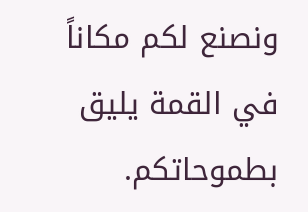ونصنع لكم مكاناً في القمة يليق بطموحاتكم.